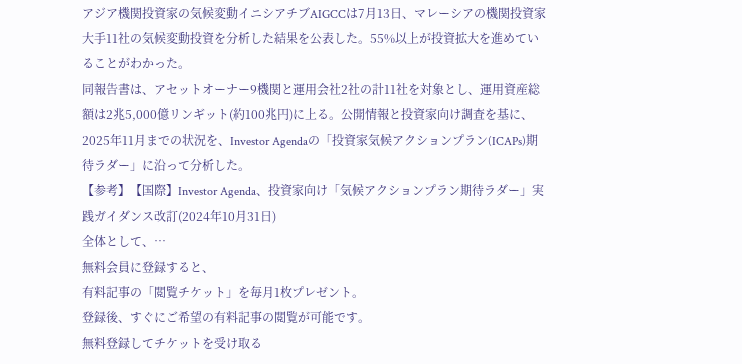アジア機関投資家の気候変動イニシアチブAIGCCは7月13日、マレーシアの機関投資家大手11社の気候変動投資を分析した結果を公表した。55%以上が投資拡大を進めていることがわかった。
同報告書は、アセットオーナー9機関と運用会社2社の計11社を対象とし、運用資産総額は2兆5,000億リンギット(約100兆円)に上る。公開情報と投資家向け調査を基に、2025年11月までの状況を、Investor Agendaの「投資家気候アクションプラン(ICAPs)期待ラダー」に沿って分析した。
【参考】【国際】Investor Agenda、投資家向け「気候アクションプラン期待ラダー」実践ガイダンス改訂(2024年10月31日)
全体として、…
無料会員に登録すると、
有料記事の「閲覧チケット」を毎月1枚プレゼント。
登録後、すぐにご希望の有料記事の閲覧が可能です。
無料登録してチケットを受け取る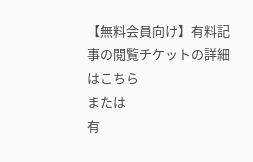【無料会員向け】有料記事の閲覧チケットの詳細はこちら
または
有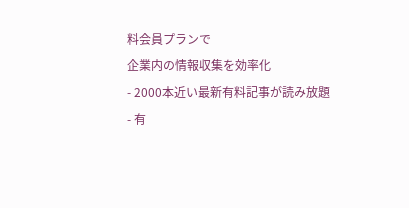料会員プランで
企業内の情報収集を効率化
- 2000本近い最新有料記事が読み放題
- 有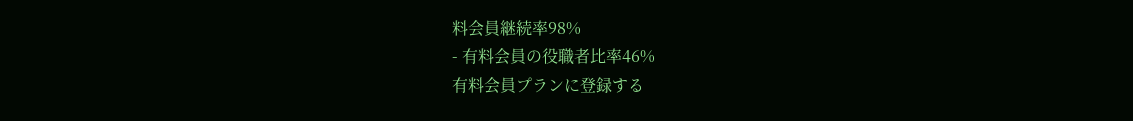料会員継続率98%
- 有料会員の役職者比率46%
有料会員プランに登録する